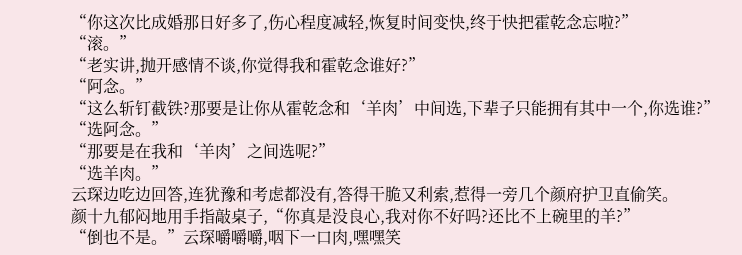“你这次比成婚那日好多了,伤心程度减轻,恢复时间变快,终于快把霍乾念忘啦?”
“滚。”
“老实讲,抛开感情不谈,你觉得我和霍乾念谁好?”
“阿念。”
“这么斩钉截铁?那要是让你从霍乾念和‘羊肉’中间选,下辈子只能拥有其中一个,你选谁?”
“选阿念。”
“那要是在我和‘羊肉’之间选呢?”
“选羊肉。”
云琛边吃边回答,连犹豫和考虑都没有,答得干脆又利索,惹得一旁几个颜府护卫直偷笑。
颜十九郁闷地用手指敲桌子,“你真是没良心,我对你不好吗?还比不上碗里的羊?”
“倒也不是。”云琛嚼嚼嚼,咽下一口肉,嘿嘿笑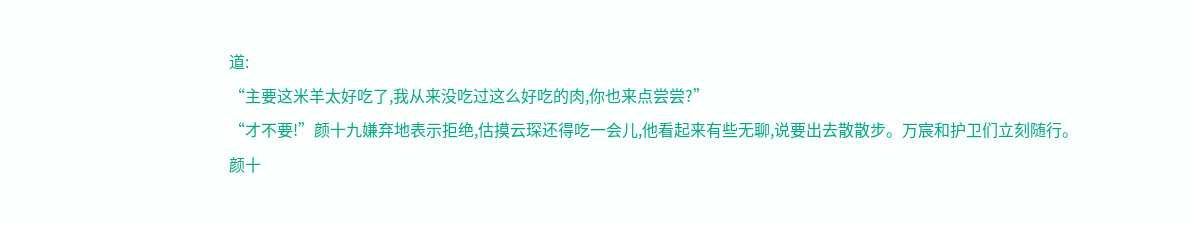道:
“主要这米羊太好吃了,我从来没吃过这么好吃的肉,你也来点尝尝?”
“才不要!”颜十九嫌弃地表示拒绝,估摸云琛还得吃一会儿,他看起来有些无聊,说要出去散散步。万宸和护卫们立刻随行。
颜十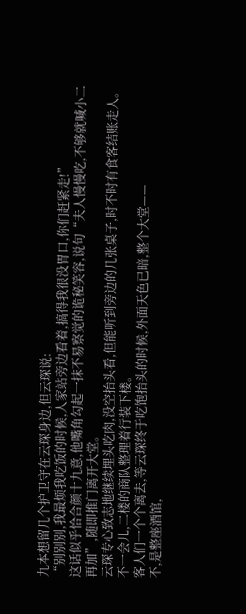九本想留几个护卫守在云琛身边,但云琛说:
“别别别,我最烦我吃饭的时候,人家站旁边看着,搞得我很没胃口,你们赶紧走!”
这话似乎恰合颜十九意,他嘴角勾起一抹不易察觉的诡秘笑容,说句“夫人慢慢吃,不够就喊小二再加”,随即推门离开大堂。
云琛专心致志地继续埋头吃肉,没空抬头看,但能听到旁边的几张桌子,时不时有食客结账走人。
不一会儿,二楼的商队整理着行装下楼。
客人们一个个离去,等云琛终于吃饱抬头的时候,外面天色已暗,整个大堂——
不,是整座酒馆,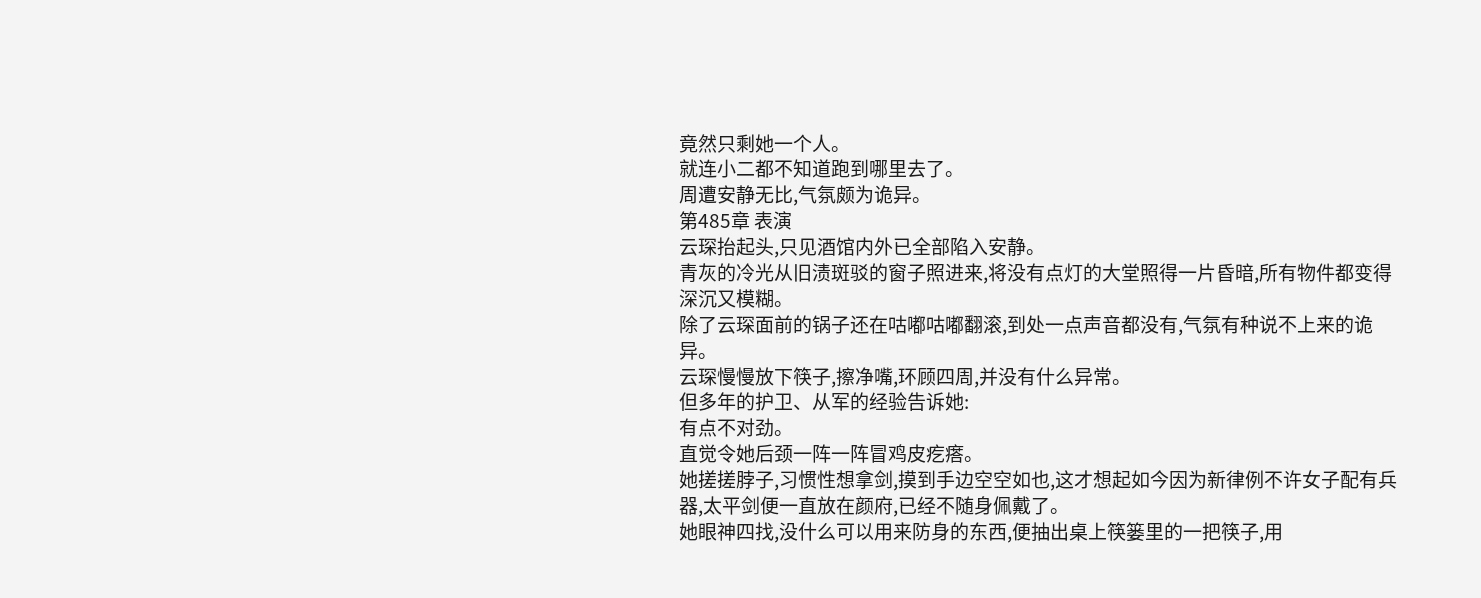竟然只剩她一个人。
就连小二都不知道跑到哪里去了。
周遭安静无比,气氛颇为诡异。
第485章 表演
云琛抬起头,只见酒馆内外已全部陷入安静。
青灰的冷光从旧渍斑驳的窗子照进来,将没有点灯的大堂照得一片昏暗,所有物件都变得深沉又模糊。
除了云琛面前的锅子还在咕嘟咕嘟翻滚,到处一点声音都没有,气氛有种说不上来的诡异。
云琛慢慢放下筷子,擦净嘴,环顾四周,并没有什么异常。
但多年的护卫、从军的经验告诉她:
有点不对劲。
直觉令她后颈一阵一阵冒鸡皮疙瘩。
她搓搓脖子,习惯性想拿剑,摸到手边空空如也,这才想起如今因为新律例不许女子配有兵器,太平剑便一直放在颜府,已经不随身佩戴了。
她眼神四找,没什么可以用来防身的东西,便抽出桌上筷篓里的一把筷子,用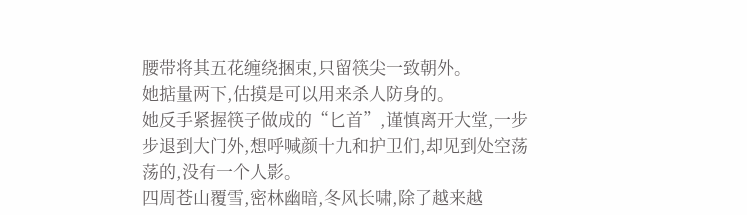腰带将其五花缠绕捆束,只留筷尖一致朝外。
她掂量两下,估摸是可以用来杀人防身的。
她反手紧握筷子做成的“匕首”,谨慎离开大堂,一步步退到大门外,想呼喊颜十九和护卫们,却见到处空荡荡的,没有一个人影。
四周苍山覆雪,密林幽暗,冬风长啸,除了越来越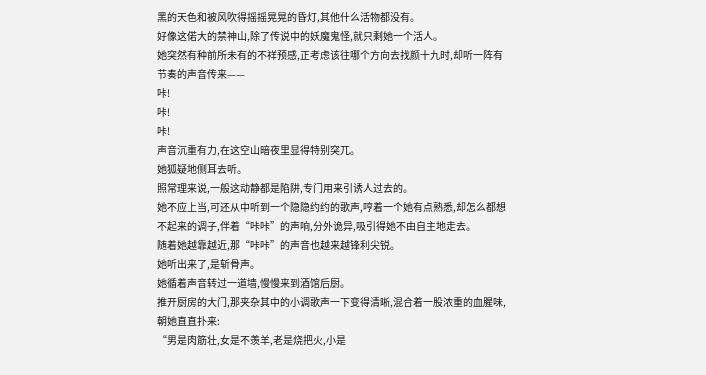黑的天色和被风吹得摇摇晃晃的昏灯,其他什么活物都没有。
好像这偌大的禁神山,除了传说中的妖魔鬼怪,就只剩她一个活人。
她突然有种前所未有的不祥预感,正考虑该往哪个方向去找颜十九时,却听一阵有节奏的声音传来——
咔!
咔!
咔!
声音沉重有力,在这空山暗夜里显得特别突兀。
她狐疑地侧耳去听。
照常理来说,一般这动静都是陷阱,专门用来引诱人过去的。
她不应上当,可还从中听到一个隐隐约约的歌声,哼着一个她有点熟悉,却怎么都想不起来的调子,伴着“咔咔”的声响,分外诡异,吸引得她不由自主地走去。
随着她越靠越近,那“咔咔”的声音也越来越锋利尖锐。
她听出来了,是斩骨声。
她循着声音转过一道墙,慢慢来到酒馆后厨。
推开厨房的大门,那夹杂其中的小调歌声一下变得清晰,混合着一股浓重的血腥味,朝她直直扑来:
“男是肉筋壮,女是不羡羊,老是烧把火,小是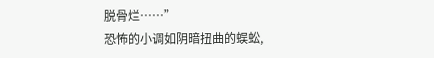脱骨烂……”
恐怖的小调如阴暗扭曲的蜈蚣,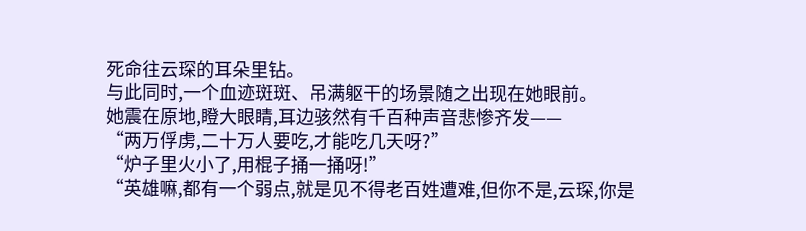死命往云琛的耳朵里钻。
与此同时,一个血迹斑斑、吊满躯干的场景随之出现在她眼前。
她震在原地,瞪大眼睛,耳边骇然有千百种声音悲惨齐发——
“两万俘虏,二十万人要吃,才能吃几天呀?”
“炉子里火小了,用棍子捅一捅呀!”
“英雄嘛,都有一个弱点,就是见不得老百姓遭难,但你不是,云琛,你是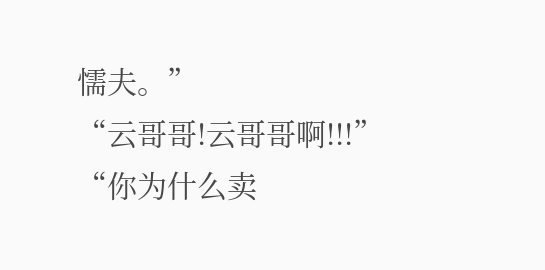懦夫。”
“云哥哥!云哥哥啊!!!”
“你为什么卖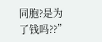同胞?是为了钱吗??”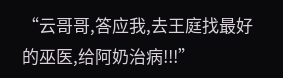“云哥哥,答应我,去王庭找最好的巫医,给阿奶治病!!!”